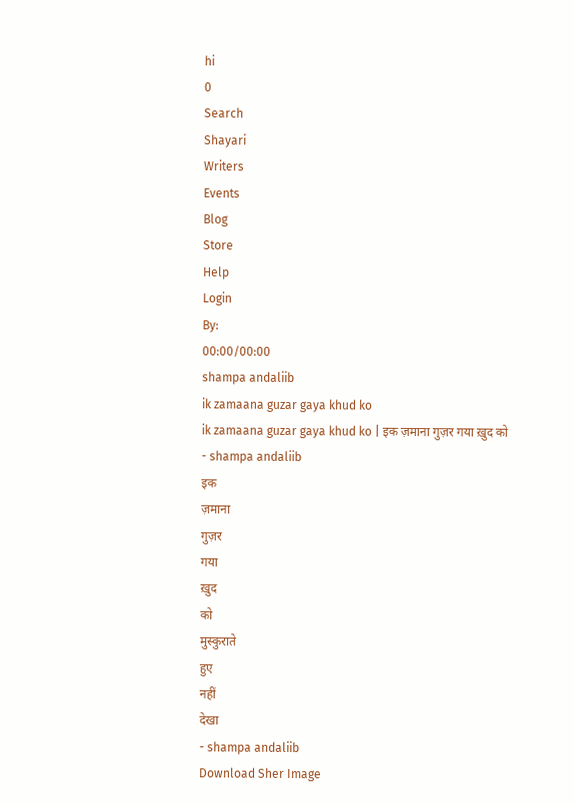hi
0
Search
Shayari
Writers
Events
Blog
Store
Help
Login
By:
00:00/00:00
shampa andaliib
ik zamaana guzar gaya khud ko
ik zamaana guzar gaya khud ko | इक ज़माना गुज़र गया ख़ुद को
- shampa andaliib
इक
ज़माना
गुज़र
गया
ख़ुद
को
मुस्कुराते
हुए
नहीं
देखा
- shampa andaliib
Download Sher Image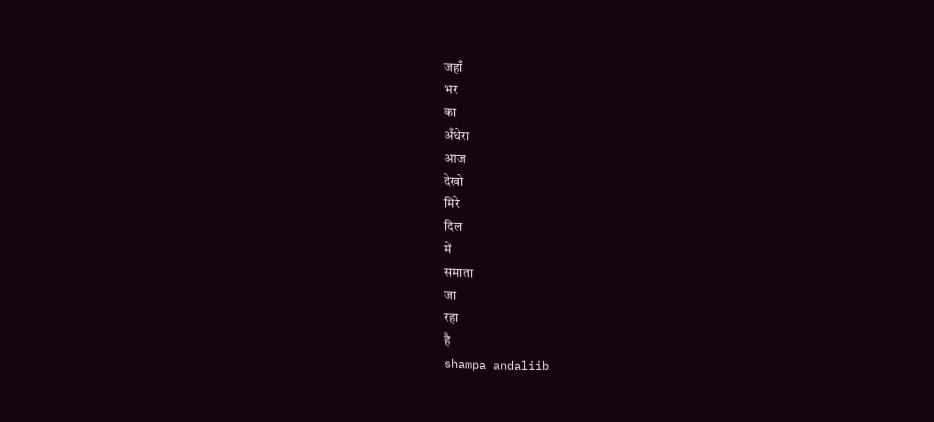जहाँ
भर
का
अँधेरा
आज
देखो
मिरे
दिल
में
समाता
जा
रहा
है
shampa andaliib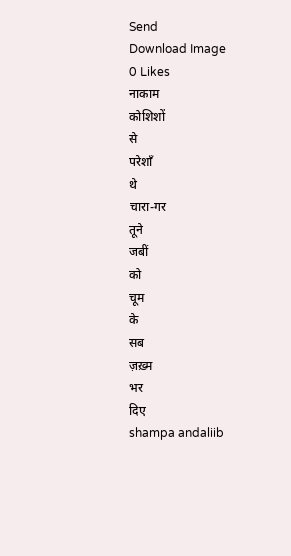Send
Download Image
0 Likes
नाकाम
कोशिशों
से
परेशाँ
थे
चारा-गर
तूने
जबीं
को
चूम
के
सब
ज़ख़्म
भर
दिए
shampa andaliib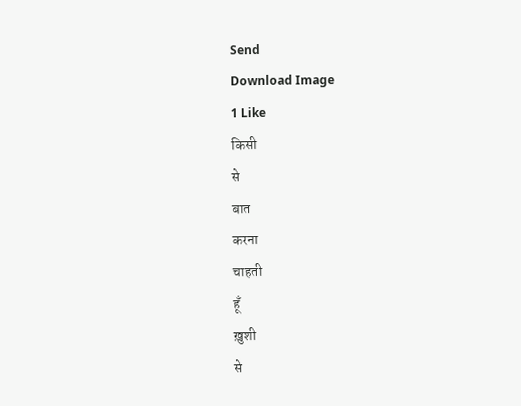Send
Download Image
1 Like
किसी
से
बात
करना
चाहती
हूँ
ख़ुशी
से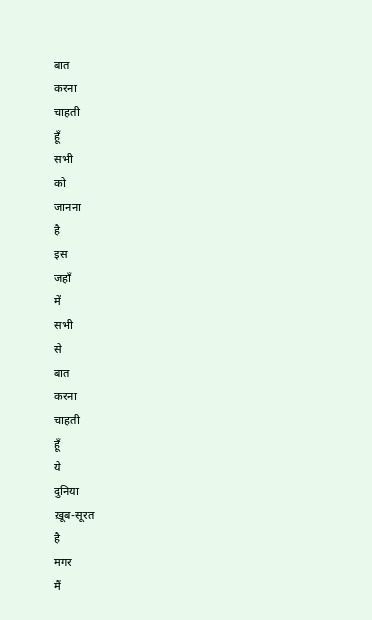बात
करना
चाहती
हूँ
सभी
को
जानना
है
इस
जहाँ
में
सभी
से
बात
करना
चाहती
हूँ
ये
दुनिया
ख़ूब-सूरत
है
मगर
मैं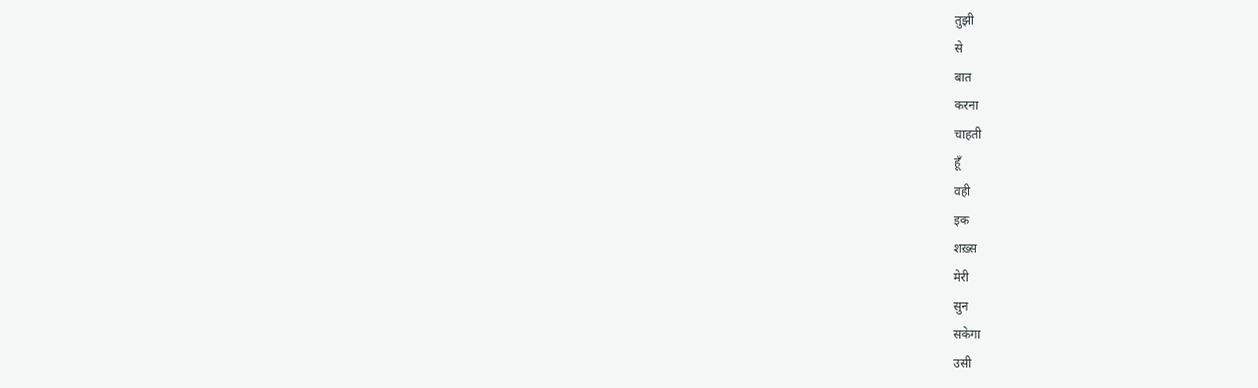तुझी
से
बात
करना
चाहती
हूँ
वही
इक
शख़्स
मेरी
सुन
सकेगा
उसी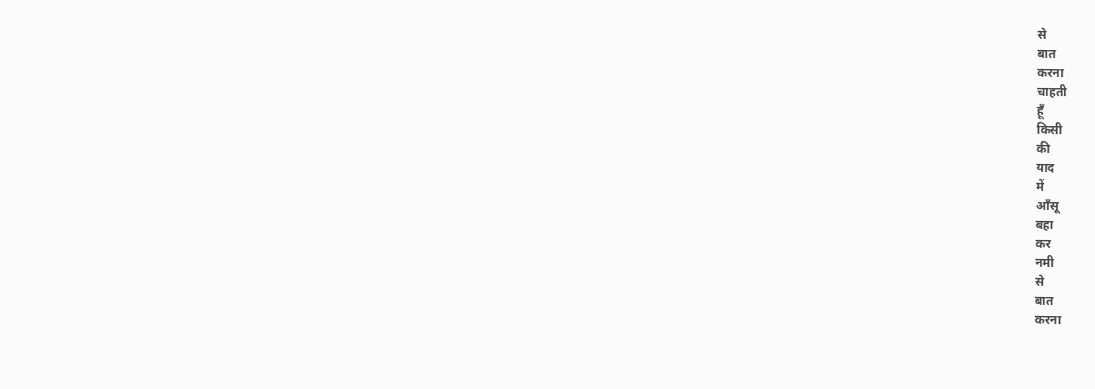से
बात
करना
चाहती
हूँ
किसी
की
याद
में
आँसू
बहा
कर
नमी
से
बात
करना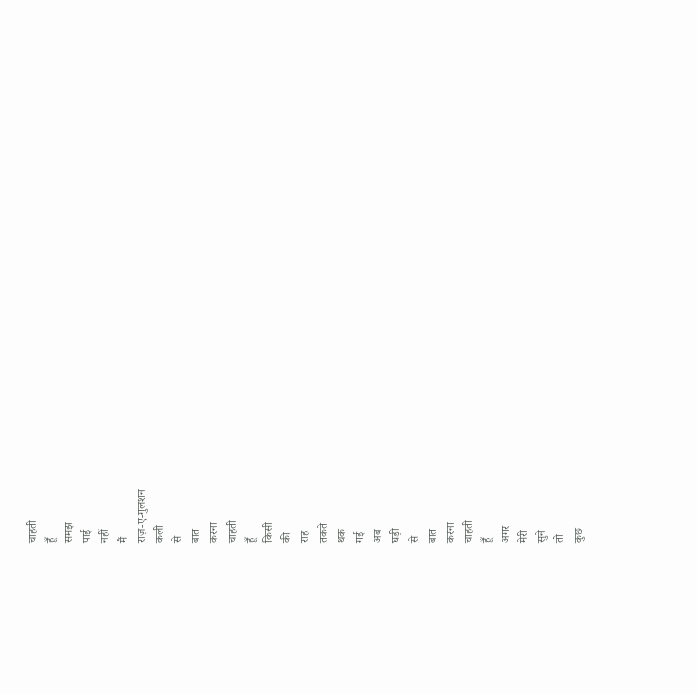चाहती
हूँ
समझ
पाई
नहीं
मैं
राज़-ए-गुलशन
कली
से
बात
करना
चाहती
हूँ
किसी
की
राह
तकते
थक
गई
अब
घड़ी
से
बात
करना
चाहती
हूँ
अगर
मेरी
सुने
तो
कुछ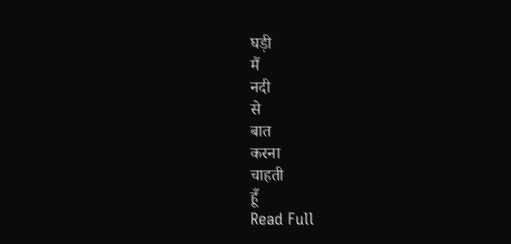घड़ी
मैं
नदी
से
बात
करना
चाहती
हूँ
Read Full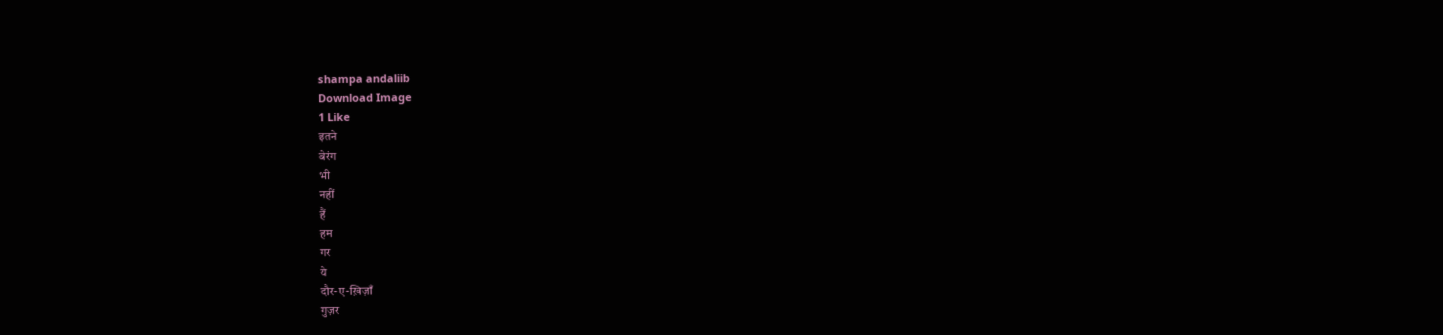shampa andaliib
Download Image
1 Like
इतने
बेरंग
भी
नहीं
हैं
हम
गर
ये
दौर-ए-ख़िज़ाँ
गुज़र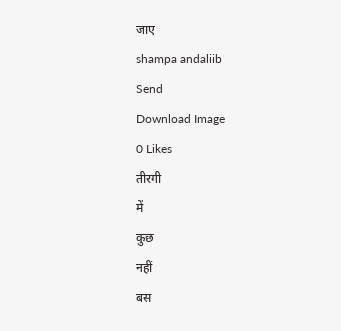जाए
shampa andaliib
Send
Download Image
0 Likes
तीरगी
में
कुछ
नहीं
बस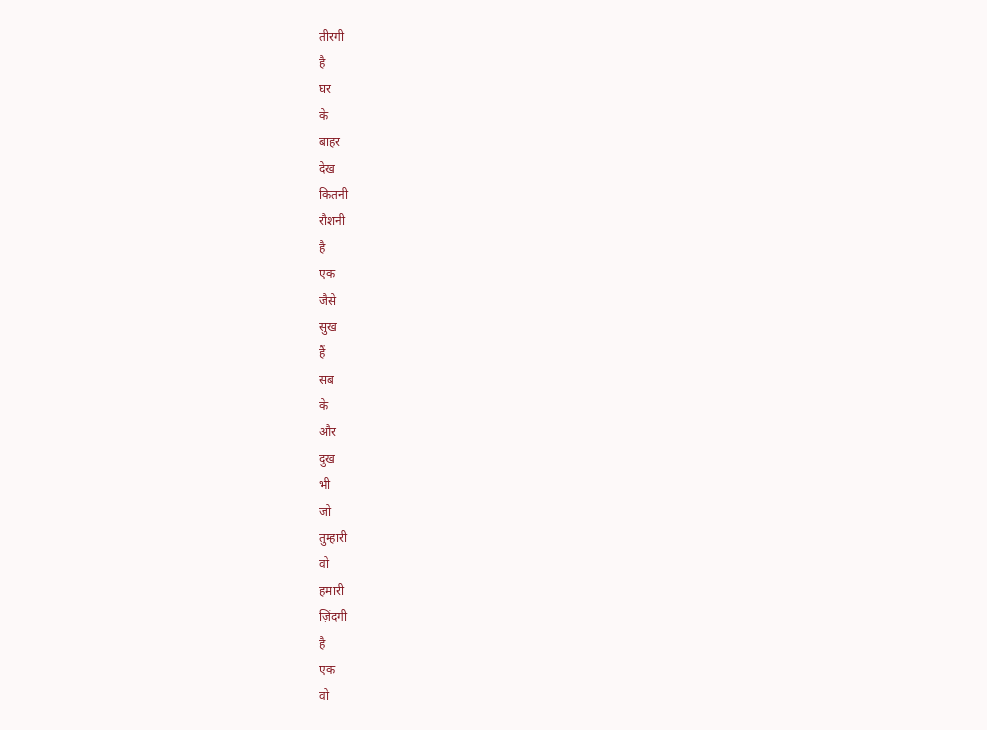तीरगी
है
घर
के
बाहर
देख
कितनी
रौशनी
है
एक
जैसे
सुख
हैं
सब
के
और
दुख
भी
जो
तुम्हारी
वो
हमारी
ज़िंदगी
है
एक
वो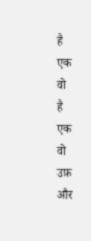है
एक
वो
है
एक
वो
उफ़
और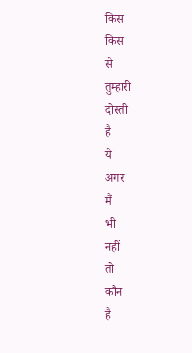किस
किस
से
तुम्हारी
दोस्ती
है
ये
अगर
मैं
भी
नहीं
तो
कौन
है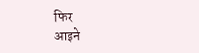फिर
आइने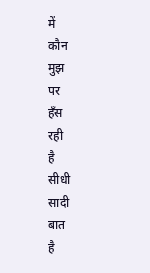में
कौन
मुझ
पर
हँस
रही
है
सीधी
सादी
बात
है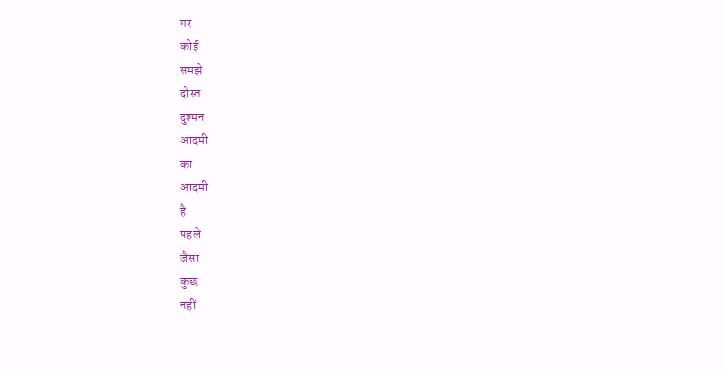गर
कोई
समझे
दोस्त
दुश्मन
आदमी
का
आदमी
है
पहले
जैसा
कुछ
नहीं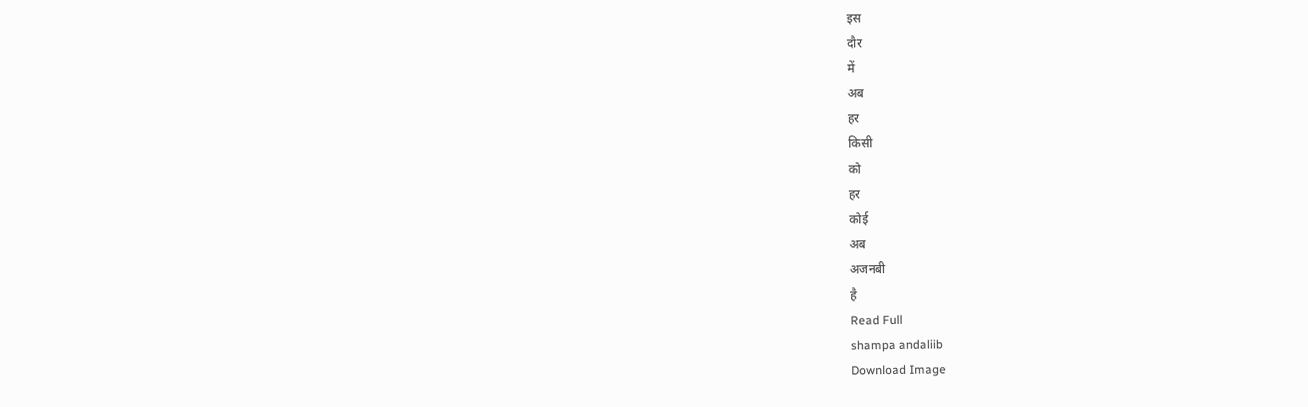इस
दौर
में
अब
हर
किसी
को
हर
कोई
अब
अजनबी
है
Read Full
shampa andaliib
Download Image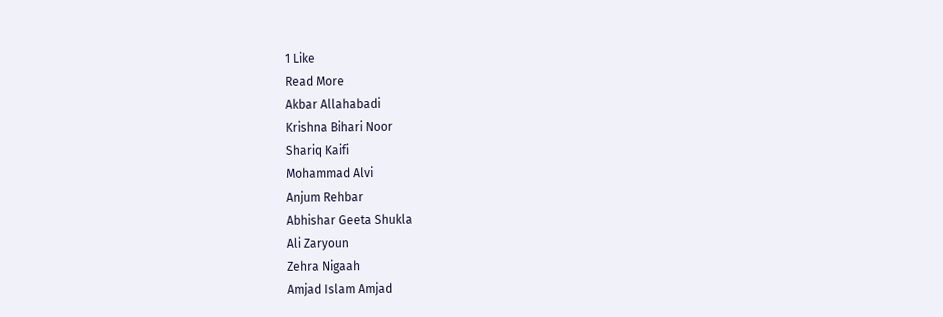1 Like
Read More
Akbar Allahabadi
Krishna Bihari Noor
Shariq Kaifi
Mohammad Alvi
Anjum Rehbar
Abhishar Geeta Shukla
Ali Zaryoun
Zehra Nigaah
Amjad Islam Amjad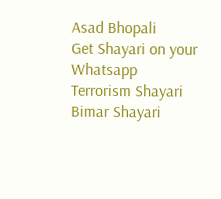Asad Bhopali
Get Shayari on your Whatsapp
Terrorism Shayari
Bimar Shayari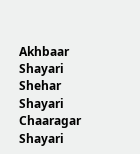Akhbaar Shayari
Shehar Shayari
Chaaragar Shayari